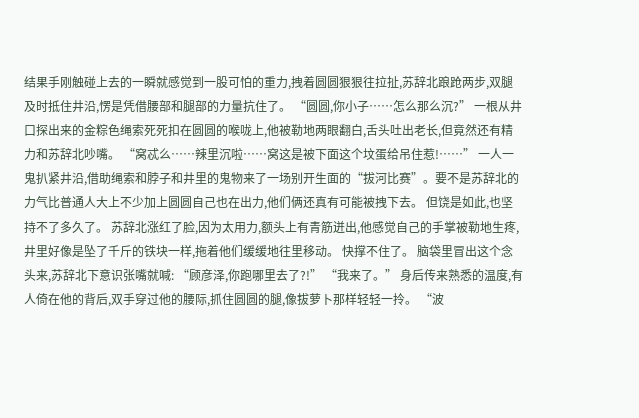结果手刚触碰上去的一瞬就感觉到一股可怕的重力,拽着圆圆狠狠往拉扯,苏辞北踉跄两步,双腿及时抵住井沿,愣是凭借腰部和腿部的力量抗住了。 “圆圆,你小子……怎么那么沉?” 一根从井口探出来的金粽色绳索死死扣在圆圆的喉咙上,他被勒地两眼翻白,舌头吐出老长,但竟然还有精力和苏辞北吵嘴。 “窝忒么……辣里沉啦……窝这是被下面这个坟蛋给吊住惹!……” 一人一鬼扒紧井沿,借助绳索和脖子和井里的鬼物来了一场别开生面的“拔河比赛”。要不是苏辞北的力气比普通人大上不少加上圆圆自己也在出力,他们俩还真有可能被拽下去。 但饶是如此,也坚持不了多久了。 苏辞北涨红了脸,因为太用力,额头上有青筋迸出,他感觉自己的手掌被勒地生疼,井里好像是坠了千斤的铁块一样,拖着他们缓缓地往里移动。 快撑不住了。 脑袋里冒出这个念头来,苏辞北下意识张嘴就喊: “顾彦泽,你跑哪里去了?!” “我来了。” 身后传来熟悉的温度,有人倚在他的背后,双手穿过他的腰际,抓住圆圆的腿,像拔萝卜那样轻轻一拎。 “波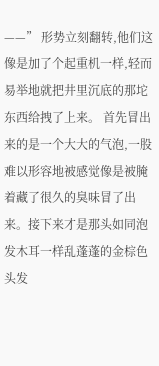——” 形势立刻翻转,他们这像是加了个起重机一样,轻而易举地就把井里沉底的那坨东西给拽了上来。 首先冒出来的是一个大大的气泡,一股难以形容地被感觉像是被腌着藏了很久的臭味冒了出来。接下来才是那头如同泡发木耳一样乱蓬蓬的金棕色头发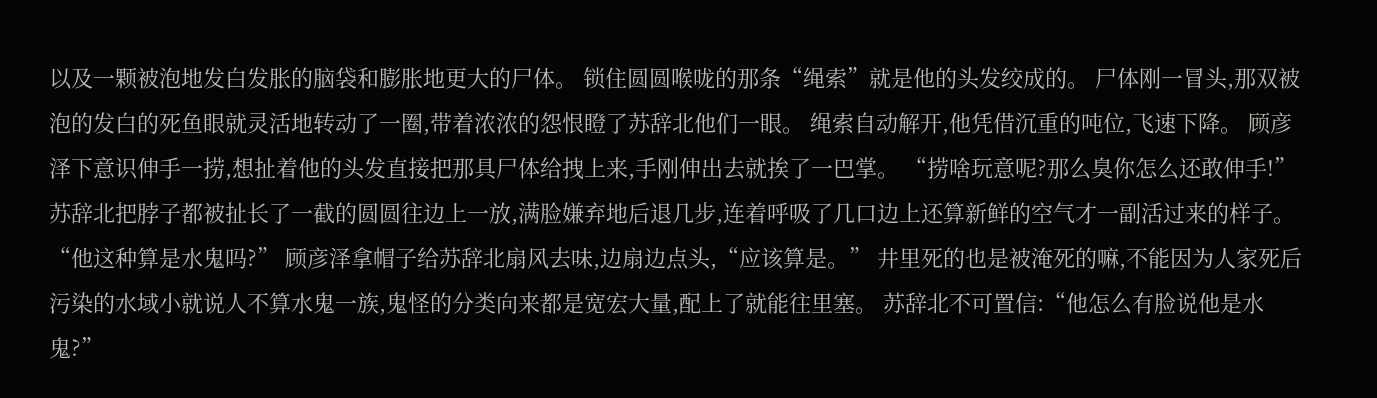以及一颗被泡地发白发胀的脑袋和膨胀地更大的尸体。 锁住圆圆喉咙的那条“绳索”就是他的头发绞成的。 尸体刚一冒头,那双被泡的发白的死鱼眼就灵活地转动了一圈,带着浓浓的怨恨瞪了苏辞北他们一眼。 绳索自动解开,他凭借沉重的吨位,飞速下降。 顾彦泽下意识伸手一捞,想扯着他的头发直接把那具尸体给拽上来,手刚伸出去就挨了一巴掌。 “捞啥玩意呢?那么臭你怎么还敢伸手!” 苏辞北把脖子都被扯长了一截的圆圆往边上一放,满脸嫌弃地后退几步,连着呼吸了几口边上还算新鲜的空气才一副活过来的样子。 “他这种算是水鬼吗?” 顾彦泽拿帽子给苏辞北扇风去味,边扇边点头,“应该算是。” 井里死的也是被淹死的嘛,不能因为人家死后污染的水域小就说人不算水鬼一族,鬼怪的分类向来都是宽宏大量,配上了就能往里塞。 苏辞北不可置信:“他怎么有脸说他是水鬼?”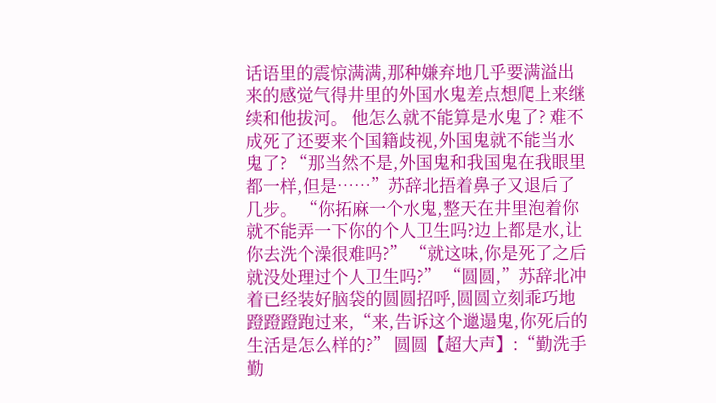话语里的震惊满满,那种嫌弃地几乎要满溢出来的感觉气得井里的外国水鬼差点想爬上来继续和他拔河。 他怎么就不能算是水鬼了? 难不成死了还要来个国籍歧视,外国鬼就不能当水鬼了? “那当然不是,外国鬼和我国鬼在我眼里都一样,但是……”苏辞北捂着鼻子又退后了几步。 “你拓麻一个水鬼,整天在井里泡着你就不能弄一下你的个人卫生吗?边上都是水,让你去洗个澡很难吗?” “就这味,你是死了之后就没处理过个人卫生吗?” “圆圆,”苏辞北冲着已经装好脑袋的圆圆招呼,圆圆立刻乖巧地蹬蹬蹬跑过来,“来,告诉这个邋遢鬼,你死后的生活是怎么样的?” 圆圆【超大声】:“勤洗手勤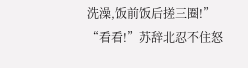洗澡,饭前饭后搓三圈!” “看看!”苏辞北忍不住怒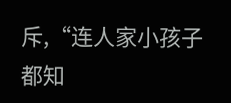斥,“连人家小孩子都知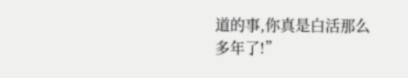道的事,你真是白活那么多年了!”